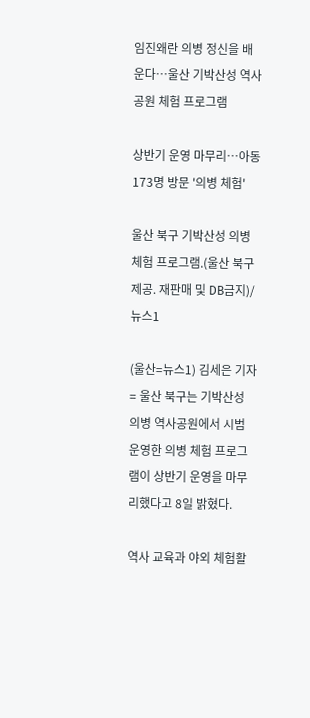임진왜란 의병 정신을 배운다…울산 기박산성 역사공원 체험 프로그램

상반기 운영 마무리…아동 173명 방문 '의병 체험'

울산 북구 기박산성 의병 체험 프로그램.(울산 북구 제공. 재판매 및 DB금지)/뉴스1

(울산=뉴스1) 김세은 기자 = 울산 북구는 기박산성 의병 역사공원에서 시범 운영한 의병 체험 프로그램이 상반기 운영을 마무리했다고 8일 밝혔다.

역사 교육과 야외 체험활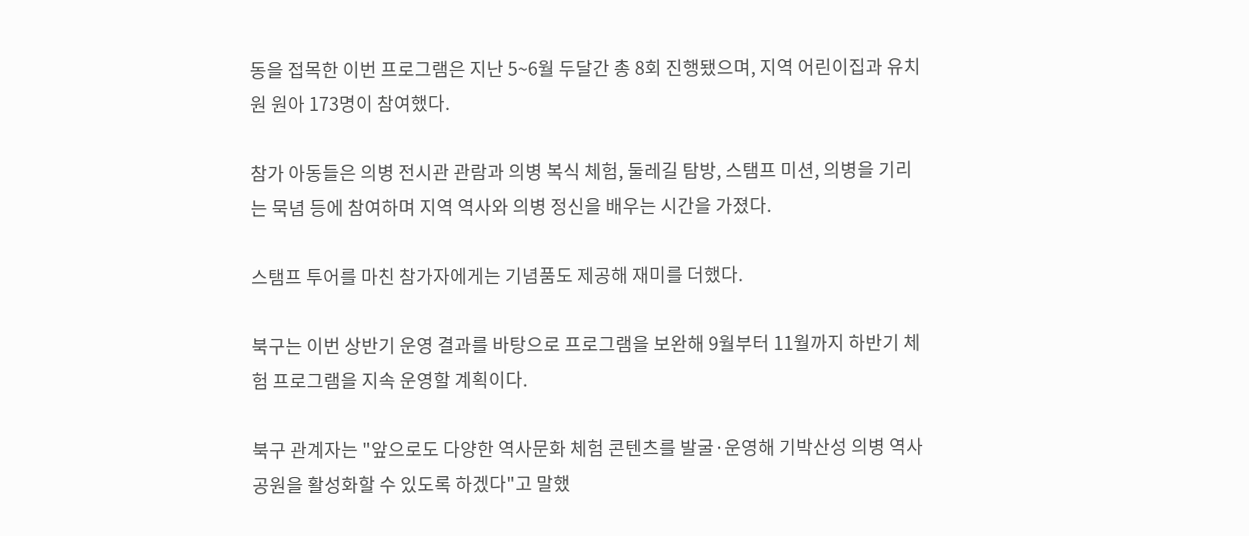동을 접목한 이번 프로그램은 지난 5~6월 두달간 총 8회 진행됐으며, 지역 어린이집과 유치원 원아 173명이 참여했다.

참가 아동들은 의병 전시관 관람과 의병 복식 체험, 둘레길 탐방, 스탬프 미션, 의병을 기리는 묵념 등에 참여하며 지역 역사와 의병 정신을 배우는 시간을 가졌다.

스탬프 투어를 마친 참가자에게는 기념품도 제공해 재미를 더했다.

북구는 이번 상반기 운영 결과를 바탕으로 프로그램을 보완해 9월부터 11월까지 하반기 체험 프로그램을 지속 운영할 계획이다.

북구 관계자는 "앞으로도 다양한 역사문화 체험 콘텐츠를 발굴·운영해 기박산성 의병 역사공원을 활성화할 수 있도록 하겠다"고 말했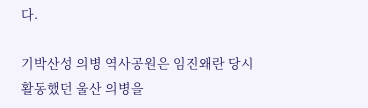다.

기박산성 의병 역사공원은 임진왜란 당시 활동했던 울산 의병을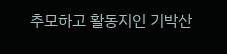추모하고 활동지인 기박산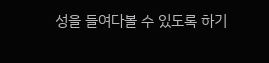성을 들여다볼 수 있도록 하기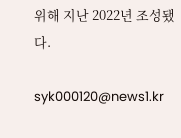위해 지난 2022년 조성됐다.

syk000120@news1.kr